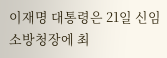이재명 대통령은 21일 신임 소방청장에 최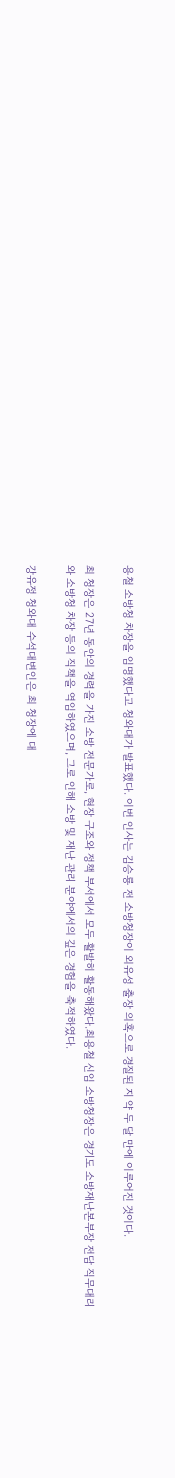용철 소방청 차장을 임명했다고 청와대가 발표했다. 이번 인사는 김승룡 전 소방청장이 외유성 출장 의혹으로 경질된 지 약 두 달 만에 이루어진 것이다.

최 청장은 27년 동안의 경력을 가진 소방 전문가로, 현장 구조와 정책 부서에서 모두 활발히 활동해왔다.최용철 신임 소방청장은 경기도 소방재난본부장 전담 직무대리와 소방청 차장 등의 직책을 역임하였으며, 그로 인해 소방 및 재난 관리 분야에서의 깊은 경험을 축적하였다.

강유정 청와대 수석대변인은 최 청장에 대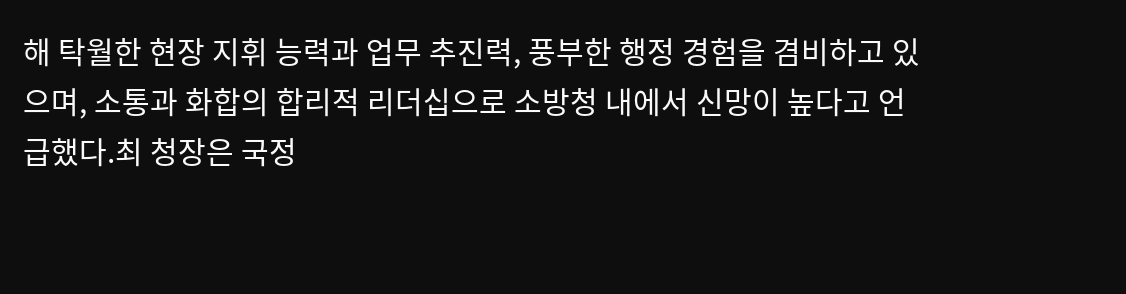해 탁월한 현장 지휘 능력과 업무 추진력, 풍부한 행정 경험을 겸비하고 있으며, 소통과 화합의 합리적 리더십으로 소방청 내에서 신망이 높다고 언급했다.최 청장은 국정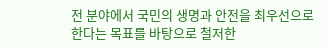전 분야에서 국민의 생명과 안전을 최우선으로 한다는 목표를 바탕으로 철저한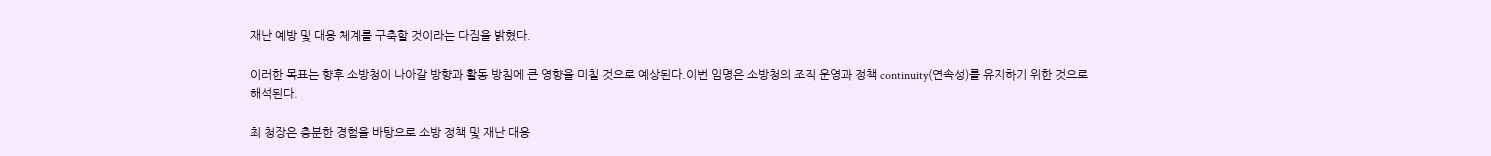재난 예방 및 대응 체계를 구축할 것이라는 다짐을 밝혔다.

이러한 목표는 향후 소방청이 나아갈 방향과 활동 방침에 큰 영향을 미칠 것으로 예상된다.이번 임명은 소방청의 조직 운영과 정책 continuity(연속성)를 유지하기 위한 것으로 해석된다.

최 청장은 충분한 경험을 바탕으로 소방 정책 및 재난 대응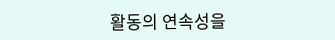활동의 연속성을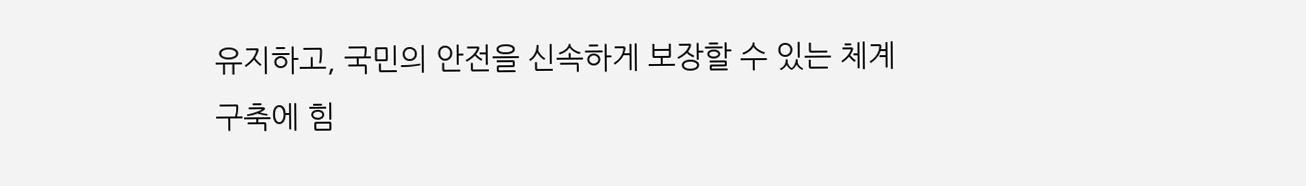유지하고, 국민의 안전을 신속하게 보장할 수 있는 체계 구축에 힘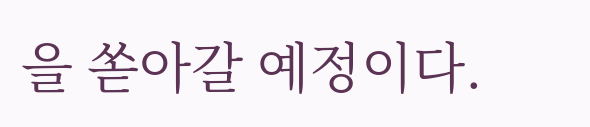을 쏟아갈 예정이다.